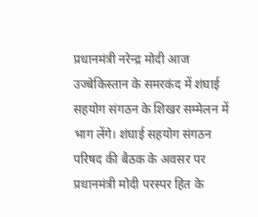प्रधानमंत्री नरेन्द्र मोदी आज उज्बेकिस्तान के समरकंद में शंघाई सहयोग संगठन के शिखर सम्मेलन में भाग लेंगे। शंघाई सहयोग संगठन परिषद की बैठक के अवसर पर प्रधानमंत्री मोदी परस्पर हित के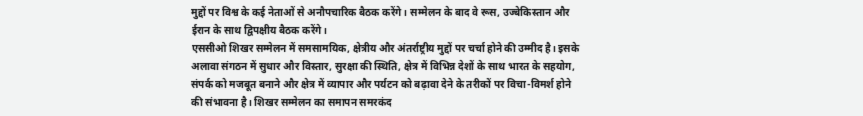मुद्दों पर विश्व के कई नेताओं से अनौपचारिक बैठक करेंगे। सम्मेलन के बाद वे रूस, उज्बेकिस्तान और ईरान के साथ द्विपक्षीय बैठक करेंगे।
एससीओ शिखर सम्मेलन में समसामयिक, क्षेत्रीय और अंतर्राष्ट्रीय मुद्दों पर चर्चा होने की उम्मीद है। इसके अलावा संगठन में सुधार और विस्तार, सुरक्षा की स्थिति, क्षेत्र में विभिन्न देशों के साथ भारत के सहयोग, संपर्क को मजबूत बनाने और क्षेत्र में व्यापार और पर्यटन को बढ़ावा देने के तरीकों पर विचा-विमर्श होने की संभावना है। शिखर सम्मेलन का समापन समरकंद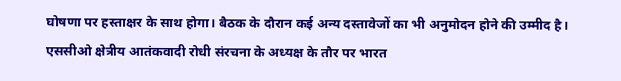घोषणा पर हस्ताक्षर के साथ होगा। बैठक के दौरान कई अन्य दस्तावेजों का भी अनुमोदन होने की उम्मीद है। एससीओ क्षेत्रीय आतंकवादी रोधी संरचना के अध्यक्ष के तौर पर भारत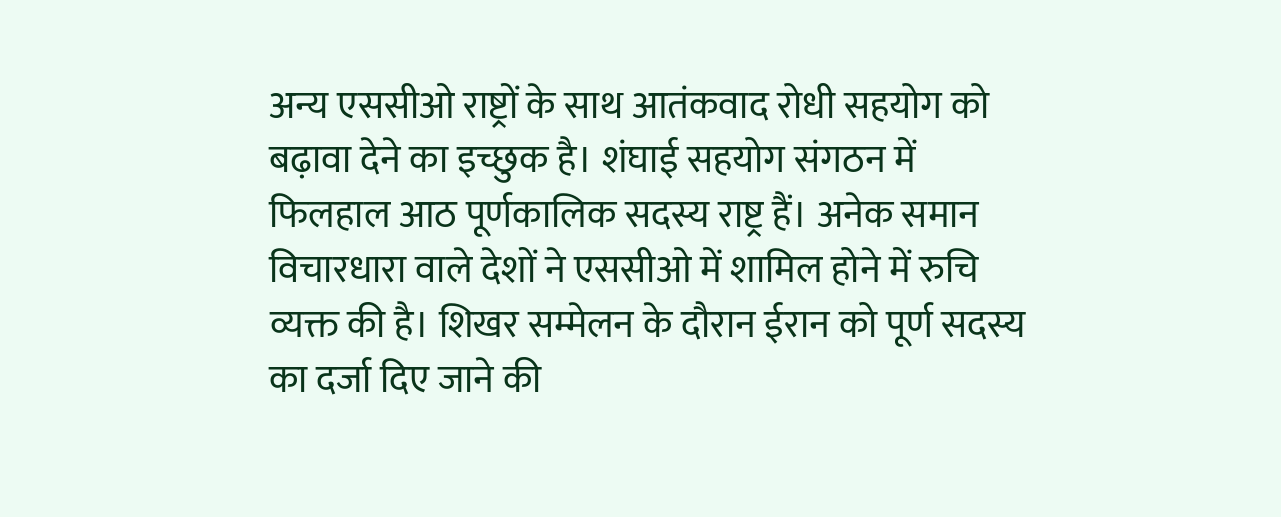अन्य एससीओ राष्ट्रों के साथ आतंकवाद रोधी सहयोग को बढ़ावा देने का इच्छुक है। शंघाई सहयोग संगठन में फिलहाल आठ पूर्णकालिक सदस्य राष्ट्र हैं। अनेक समान विचारधारा वाले देशों ने एससीओ में शामिल होने में रुचि व्यक्त की है। शिखर सम्मेलन के दौरान ईरान को पूर्ण सदस्य का दर्जा दिए जाने की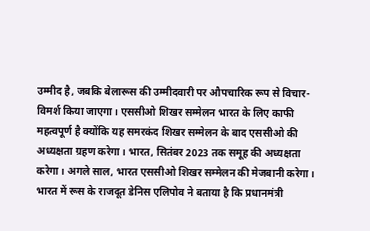उम्मीद है, जबकि बेलारूस की उम्मीदवारी पर औपचारिक रूप से विचार-विमर्श किया जाएगा। एससीओ शिखर सम्मेलन भारत के लिए काफी महत्वपूर्ण है क्योंकि यह समरकंद शिखर सम्मेलन के बाद एससीओ की अध्यक्षता ग्रहण करेगा। भारत, सितंबर 2023 तक समूह की अध्यक्षता करेगा। अगले साल, भारत एससीओ शिखर सम्मेलन की मेजबानी करेगा।
भारत में रूस के राजदूत डेनिस एलिपोव ने बताया है कि प्रधानमंत्री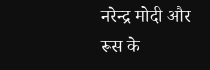नरेन्द्र मोदी और रूस के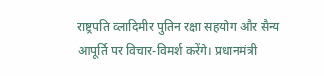राष्ट्रपति व्लादिमीर पुतिन रक्षा सहयोग और सैन्य आपूर्ति पर विचार-विमर्श करेंगे। प्रधानमंत्री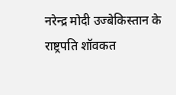नरेन्द्र मोदी उज्बेकिस्तान के राष्ट्रपति शॉवकत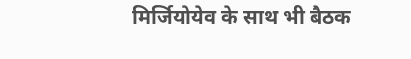मिर्जियोयेव के साथ भी बैठक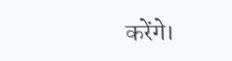करेंगे।